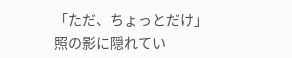「ただ、ちょっとだけ」
照の影に隠れてい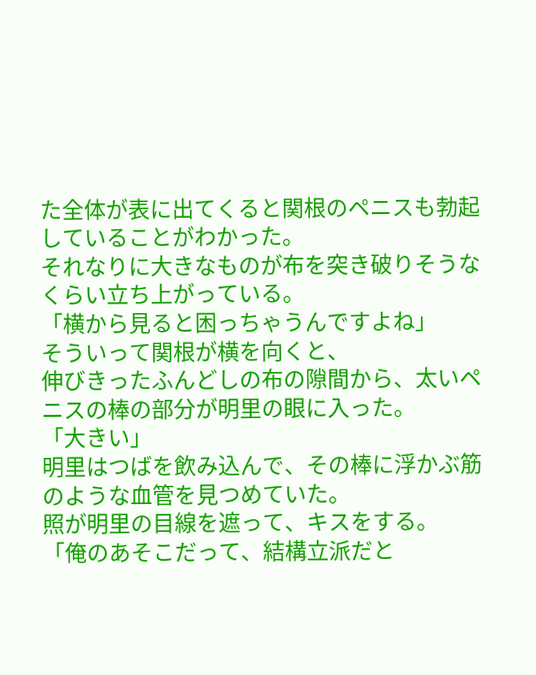た全体が表に出てくると関根のペニスも勃起していることがわかった。
それなりに大きなものが布を突き破りそうなくらい立ち上がっている。
「横から見ると困っちゃうんですよね」
そういって関根が横を向くと、
伸びきったふんどしの布の隙間から、太いペニスの棒の部分が明里の眼に入った。
「大きい」
明里はつばを飲み込んで、その棒に浮かぶ筋のような血管を見つめていた。
照が明里の目線を遮って、キスをする。
「俺のあそこだって、結構立派だと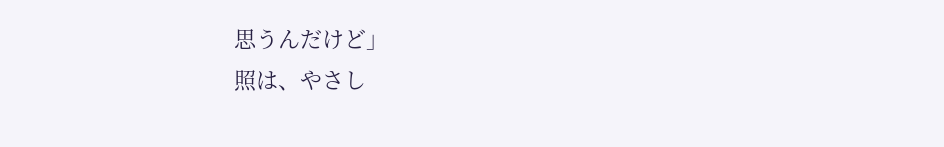思うんだけど」
照は、やさし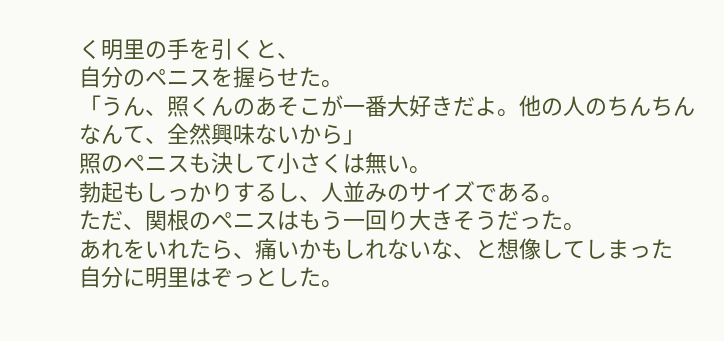く明里の手を引くと、
自分のペニスを握らせた。
「うん、照くんのあそこが一番大好きだよ。他の人のちんちんなんて、全然興味ないから」
照のペニスも決して小さくは無い。
勃起もしっかりするし、人並みのサイズである。
ただ、関根のペニスはもう一回り大きそうだった。
あれをいれたら、痛いかもしれないな、と想像してしまった
自分に明里はぞっとした。